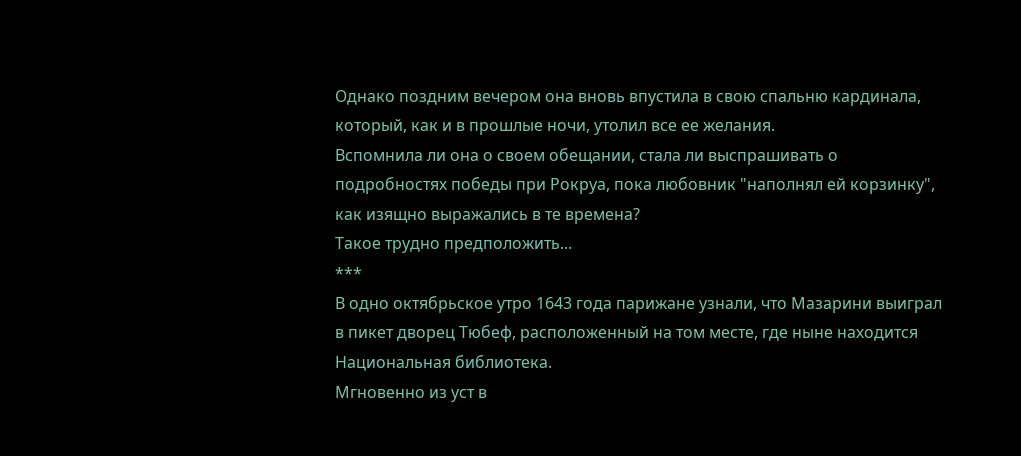Однако поздним вечером она вновь впустила в свою спальню кардинала, который, как и в прошлые ночи, утолил все ее желания.
Вспомнила ли она о своем обещании, стала ли выспрашивать о подробностях победы при Рокруа, пока любовник "наполнял ей корзинку", как изящно выражались в те времена?
Такое трудно предположить...
***
В одно октябрьское утро 1643 года парижане узнали, что Мазарини выиграл в пикет дворец Тюбеф, расположенный на том месте, где ныне находится Национальная библиотека.
Мгновенно из уст в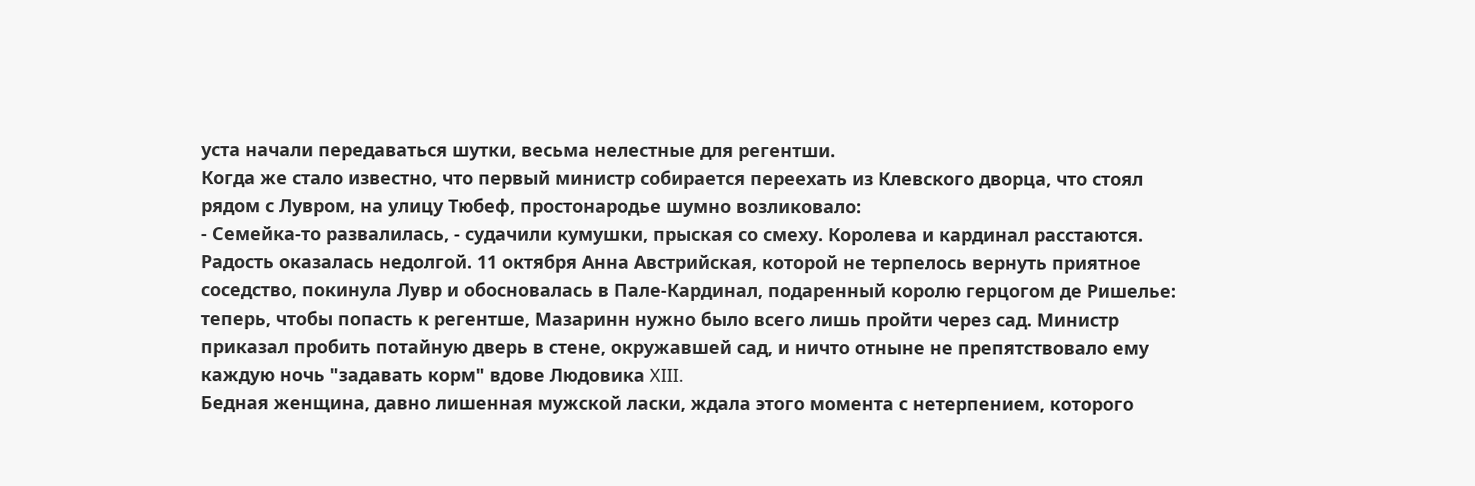уста начали передаваться шутки, весьма нелестные для регентши.
Когда же стало известно, что первый министр собирается переехать из Клевского дворца, что стоял рядом с Лувром, на улицу Тюбеф, простонародье шумно возликовало:
- Семейка-то развалилась, - судачили кумушки, прыская со смеху. Королева и кардинал расстаются.
Радость оказалась недолгой. 11 октября Анна Австрийская, которой не терпелось вернуть приятное соседство, покинула Лувр и обосновалась в Пале-Кардинал, подаренный королю герцогом де Ришелье: теперь, чтобы попасть к регентше, Мазаринн нужно было всего лишь пройти через сад. Министр приказал пробить потайную дверь в стене, окружавшей сад, и ничто отныне не препятствовало ему каждую ночь "задавать корм" вдове Людовика XIII.
Бедная женщина, давно лишенная мужской ласки, ждала этого момента с нетерпением, которого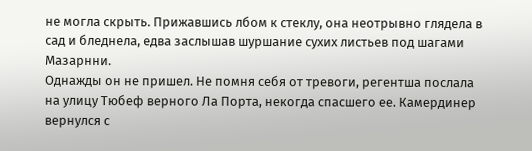не могла скрыть. Прижавшись лбом к стеклу, она неотрывно глядела в сад и бледнела, едва заслышав шуршание сухих листьев под шагами Мазарнни.
Однажды он не пришел. Не помня себя от тревоги, регентша послала на улицу Тюбеф верного Ла Порта, некогда спасшего ее. Камердинер вернулся с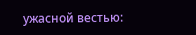ужасной вестью: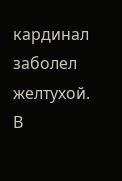кардинал заболел желтухой.
В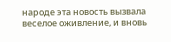народе эта новость вызвала веселое оживление, и вновь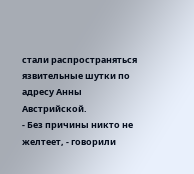стали распространяться язвительные шутки по адресу Анны Австрийской.
- Без причины никто не желтеет, - говорили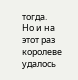тогда.
Но и на этот раз королеве удалось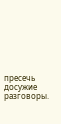пресечь досужие разговоры.